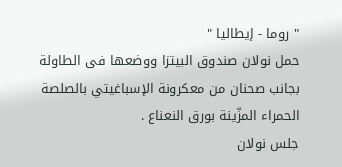" روما - إيطاليا "
حمل نولان صندوق البيتزا ووضعها فى الطاولة
بجانب صحنان من معكرونة الإسباغيتي بالصلصة
الحمراء المزّينة بورق النعناع .
جلس نولان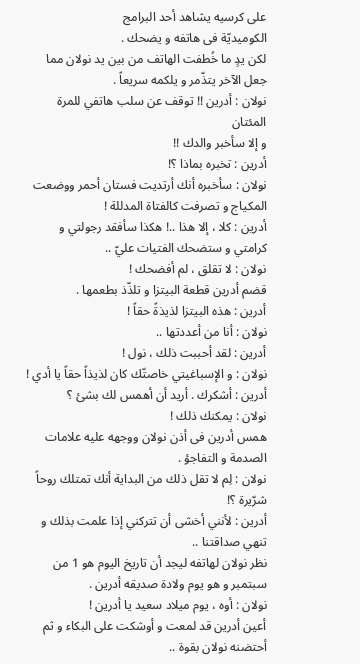على كرسيه يشاهد أحد البرامج
الكوميديّة فى هاتفه و يضحك .
لكن يدٍ ما خُطفت الهاتف من بين يد نولان مما
جعل الآخر يتذّمر و يلكمه سريعاً .
نولان : أدرين !! توقف عن سلب هاتفي للمرة المئتان
و إلا سأخبر والدك !!
أدرين : تخبره بماذا ؟!
نولان : سأخبره أنك أرتديت فستان أحمر ووضعت
المكياج و تصرفت كالفتاة المدللة !
أدرين : كلا ، إلا هذا ..! هكذا سأفقد رجولتي و
كرامتي و ستضحك الفتيات عليّ ..
نولان : لا تقلق ، لم أفضحك !
قضم أدرين قطعة البيتزا و تلذّذ بطعمها .
أدرين : هذه البيتزا لذيذةً حقاً !
نولان : أنا من أعددتها ..
أدرين : لقد أحببت ذلك ، نول !
نولان : و الإسباغيتي خاصتّك كان لذيذاً حقاً يا أدي !
أدرين : أشكرك . أريد أن أهمس لك بشئ ؟
نولان : يمكنك ذلك !
همس أدرين فى أذن نولان ووجهه عليه علامات
الصدمة و التفاجؤ .
نولان : لِم لا تقل ذلك من البداية أنك تمتلك روحاً
شرّيرة ؟!
أدرين : لأنني أخشى أن تتركني إذا علمت بذلك و
تنهي صداقتنا ..
نظر نولان لهاتفه ليجد أن تاريخ اليوم هو 1 من
سبتمبر و هو يوم ولادة صديقه أدرين .
نولان : أوه ، يوم ميلاد سعيد يا أدرين !
أعين أدرين قد لمعت و أوشكت على البكاء و ثم
أحتضنه نولان بقوة ..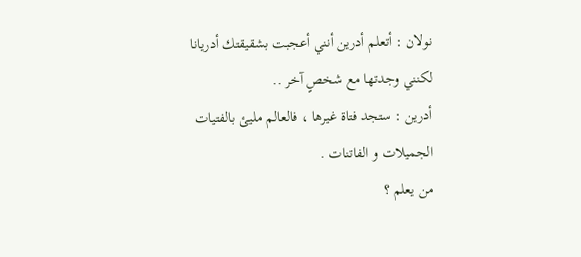نولان : أتعلم أدرين أنني أعجبت بشقيقتك أدريانا
لكنني وجدتها مع شخصٍ آخر ..
أدرين : ستجد فتاة غيرها ، فالعالم مليئ بالفتيات
الجميلات و الفاتنات .
من يعلم ؟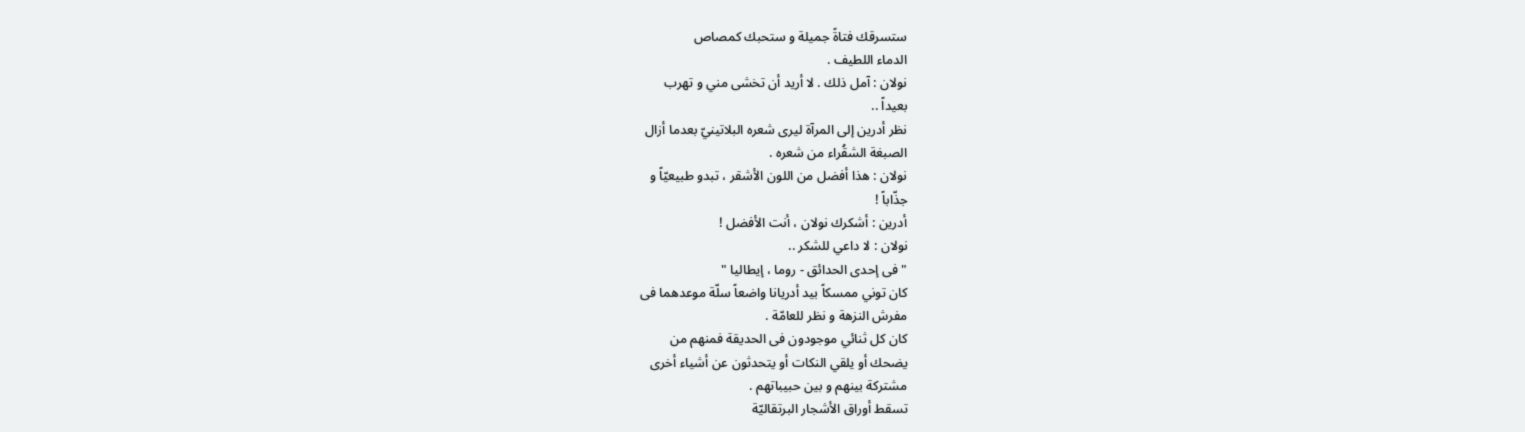ستسرقك فتاةً جميلة و ستحبك كمصاص
الدماء اللطيف .
نولان : آمل ذلك . لا أريد أن تخشى مني و تهرب
بعيداً ..
نظر أدرين إلى المرآة ليرى شعره البلاتينيّ بعدما أزال
الصبغة الشقُراء من شعره .
نولان : هذا أفضل من اللون الأشقر ، تبدو طبيعيّاً و
جذّاباً !
أدرين : أشكرك نولان ، أنت الأفضل !
نولان : لا داعي للشكر ..
" فى إحدى الحدائق - روما ، إيطاليا "
كان توني ممسكاً بيد أدريانا واضعاً سلّة موعدهما فى
مفرش النزهة و نظر للعامّة .
كان كل ثنائي موجودون فى الحديقة فمنهم من
يضحك أو يلقي النكات أو يتحدثون عن أشياء أخرى
مشتركة بينهم و بين حبيباتهم .
تسقط أوراق الأشجار البرتقاليّة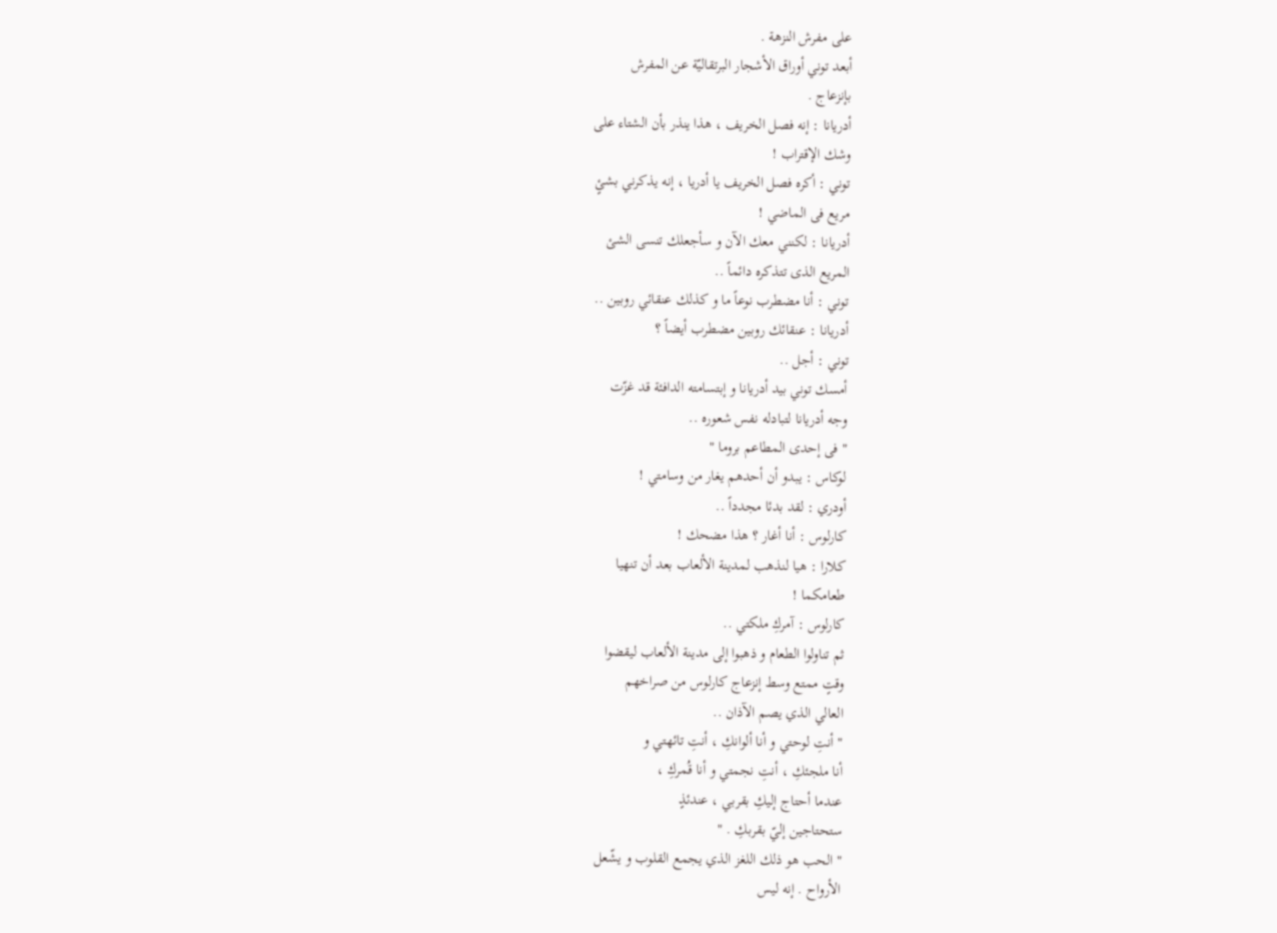على مفرش النزهة .
أبعد توني أوراق الأشجار البرتقاليّة عن المفرش
بإنزعاج .
أدريانا : إنه فصل الخريف ، هذا ينذر بأن الشتاء على
وشك الإقتراب !
توني : أكره فصل الخريف يا أدريا ، إنه يذكرني بشئٍ
مريع فى الماضي !
أدريانا : لكنني معك الآن و سأجعلك تنسى الشئ
المريع الذى تتذكره دائماً ..
توني : أنا مضطرب نوعاً ما و كذلك عنقائي روبين ..
أدريانا : عنقائك روبين مضطرب أيضاً ؟
توني : أجل ..
أمسك توني بيد أدريانا و إبتسامته الدافئة قد غزّت
وجه أدريانا لتبادله نفس شعوره ..
" فى إحدى المطاعم بروما "
لوكاس : يبدو أن أحدهم يغار من وسامتي !
أودري : لقد بدئا مجدداً ..
كارلوس : أنا أغار ؟ هذا مضحك !
كلارا : هيا لنذهب لمدينة الألعاب بعد أن تنهيا
طعامكما !
كارلوس : آمركِ ملكتي ..
ثم تناولوا الطعام و ذهبوا إلى مدينة الألعاب ليقضوا
وقتٍ ممتع وسط إنزعاج كارلوس من صراخهم
العالي الذي يصم الآذان ..
" أنتِ لوحتي و أنا ألوانكِ ، أنتِ تائهتي و
أنا ملجئكِ ، أنتِ نجمتي و أنا قُمركِ ،
عندما أحتاج إليكِ بقربي ، عندئذٍ
ستحتاجين إليّ بقربكِ . "
" الحب هو ذلك اللغز الذي يجمع القلوب و يشّعل
الأرواح . إنه ليس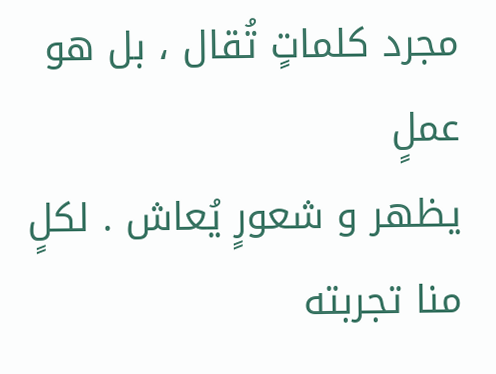مجرد كلماتٍ تُقال ، بل هو عملٍ
يظهر و شعورٍ يُعاش . لكلٍ منا تجربته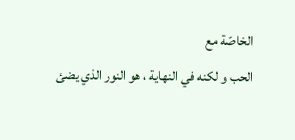الخاصّة مع
الحب و لكنه في النهاية ، هو النور الذي يضئ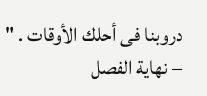دروبنا فى أحلك الأوقات . "
– نهاية الفصل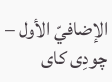الإضافيّ الأول –
چودِى كاى